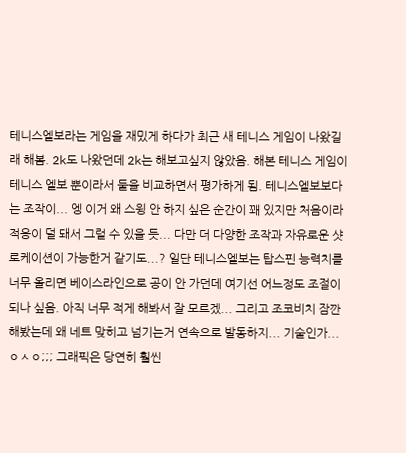테니스엘보라는 게임을 재밌게 하다가 최근 새 테니스 게임이 나왔길래 해봄. 2k도 나왔던데 2k는 해보고싶지 않았음. 해본 테니스 게임이 테니스 엘보 뿐이라서 둘을 비교하면서 평가하게 됨. 테니스엘보보다는 조작이... 엥 이거 왜 스윙 안 하지 싶은 순간이 꽤 있지만 처음이라 적응이 덜 돼서 그럴 수 있을 듯... 다만 더 다양한 조작과 자유로운 샷 로케이션이 가능한거 같기도...? 일단 테니스엘보는 탑스핀 능력치를 너무 올리면 베이스라인으로 공이 안 가던데 여기선 어느정도 조절이 되나 싶음. 아직 너무 적게 해봐서 잘 모르겠... 그리고 조코비치 잠깐 해봤는데 왜 네트 맞히고 넘기는거 연속으로 발동하지... 기술인가...ㅇㅅㅇ;;; 그래픽은 당연히 훨씬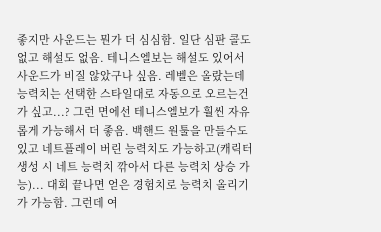좋지만 사운드는 뭔가 더 심심함. 일단 심판 콜도 없고 해설도 없음. 테니스엘보는 해설도 있어서 사운드가 비질 않았구나 싶음. 레벨은 올랐는데 능력치는 선택한 스타일대로 자동으로 오르는건가 싶고...? 그런 면에선 테니스엘보가 훨씬 자유롭게 가능해서 더 좋음. 백핸드 원툴을 만들수도 있고 네트플레이 버린 능력치도 가능하고(캐릭터 생성 시 네트 능력치 깎아서 다른 능력치 상승 가능)... 대회 끝나면 얻은 경험치로 능력치 올리기가 가능함. 그런데 여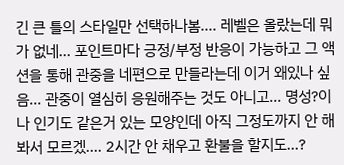긴 큰 틀의 스타일만 선택하나봄.... 레벨은 올랐는데 뭐가 없네... 포인트마다 긍정/부정 반응이 가능하고 그 액션을 통해 관중을 네편으로 만들라는데 이거 왜있나 싶음... 관중이 열심히 응원해주는 것도 아니고... 명성?이나 인기도 같은거 있는 모양인데 아직 그정도까지 안 해봐서 모르겠.... 2시간 안 채우고 환불을 할지도...?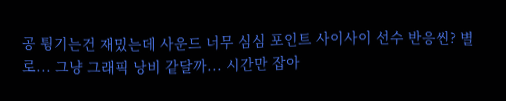공 튕기는건 재밌는데 사운드 너무 심심 포인트 사이사이 선수 반응씬? 별로... 그냥 그래픽 낭비 같달까... 시간만 잡아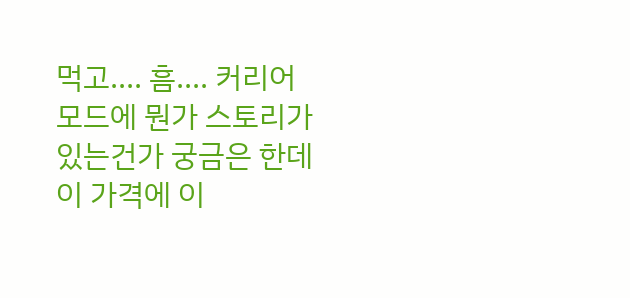먹고.... 흠.... 커리어 모드에 뭔가 스토리가 있는건가 궁금은 한데 이 가격에 이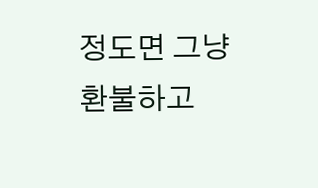정도면 그냥 환불하고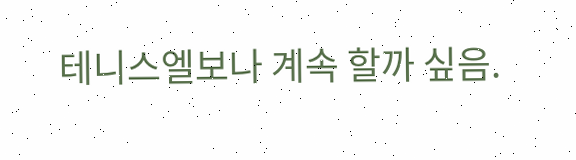테니스엘보나 계속 할까 싶음.